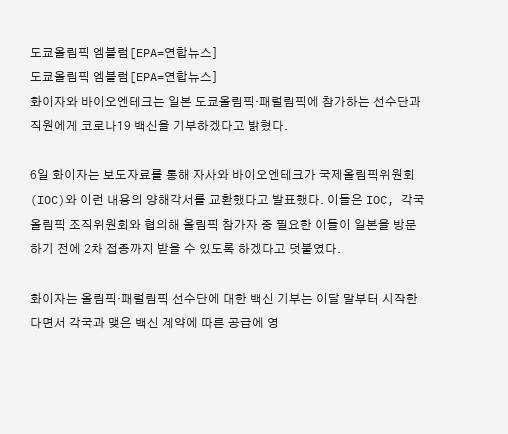도쿄올림픽 엠블럼[EPA=연합뉴스]
도쿄올림픽 엠블럼[EPA=연합뉴스]
화이자와 바이오엔테크는 일본 도쿄올림픽·패럴림픽에 참가하는 선수단과 직원에게 코로나19 백신을 기부하겠다고 밝혔다.

6일 화이자는 보도자료를 통해 자사와 바이오엔테크가 국제올림픽위원회(IOC)와 이런 내용의 양해각서를 교환했다고 발표했다. 이들은 IOC, 각국 올림픽 조직위원회와 협의해 올림픽 참가자 중 필요한 이들이 일본을 방문하기 전에 2차 접종까지 받을 수 있도록 하겠다고 덧붙였다.

화이자는 올림픽·패럴림픽 선수단에 대한 백신 기부는 이달 말부터 시작한다면서 각국과 맺은 백신 계약에 따른 공급에 영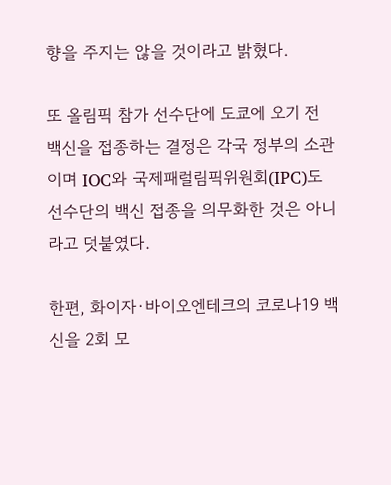향을 주지는 않을 것이라고 밝혔다.

또 올림픽 참가 선수단에 도쿄에 오기 전 백신을 접종하는 결정은 각국 정부의 소관이며 IOC와 국제패럴림픽위원회(IPC)도 선수단의 백신 접종을 의무화한 것은 아니라고 덧붙였다.

한편, 화이자·바이오엔테크의 코로나19 백신을 2회 모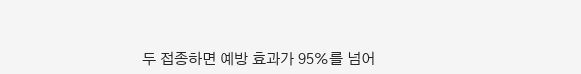두 접종하면 예방 효과가 95%를 넘어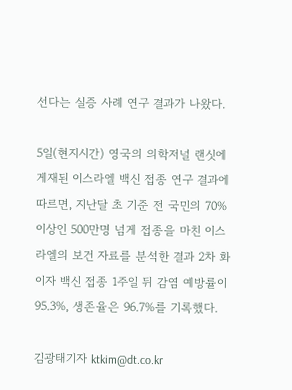선다는 실증 사례 연구 결과가 나왔다.

5일(현지시간) 영국의 의학저널 랜싯에 게재된 이스라엘 백신 접종 연구 결과에 따르면, 지난달 초 기준 전 국민의 70% 이상인 500만명 넘게 접종을 마친 이스라엘의 보건 자료를 분석한 결과 2차 화이자 백신 접종 1주일 뒤 감염 예방률이 95.3%, 생존율은 96.7%를 기록했다.

김광태기자 ktkim@dt.co.kr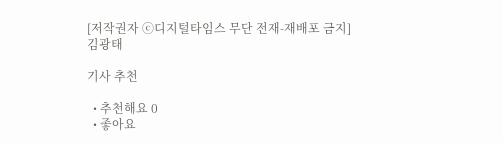[저작권자 ⓒ디지털타임스 무단 전재-재배포 금지]
김광태

기사 추천

  • 추천해요 0
  • 좋아요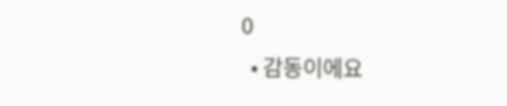0
  • 감동이에요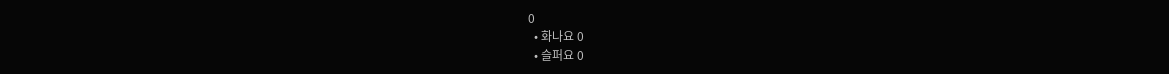0
  • 화나요 0
  • 슬퍼요 0